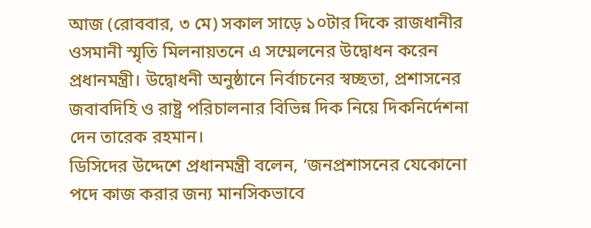আজ (রোববার, ৩ মে) সকাল সাড়ে ১০টার দিকে রাজধানীর ওসমানী স্মৃতি মিলনায়তনে এ সম্মেলনের উদ্বোধন করেন প্রধানমন্ত্রী। উদ্বোধনী অনুষ্ঠানে নির্বাচনের স্বচ্ছতা, প্রশাসনের জবাবদিহি ও রাষ্ট্র পরিচালনার বিভিন্ন দিক নিয়ে দিকনির্দেশনা দেন তারেক রহমান।
ডিসিদের উদ্দেশে প্রধানমন্ত্রী বলেন, ‘জনপ্রশাসনের যেকোনো পদে কাজ করার জন্য মানসিকভাবে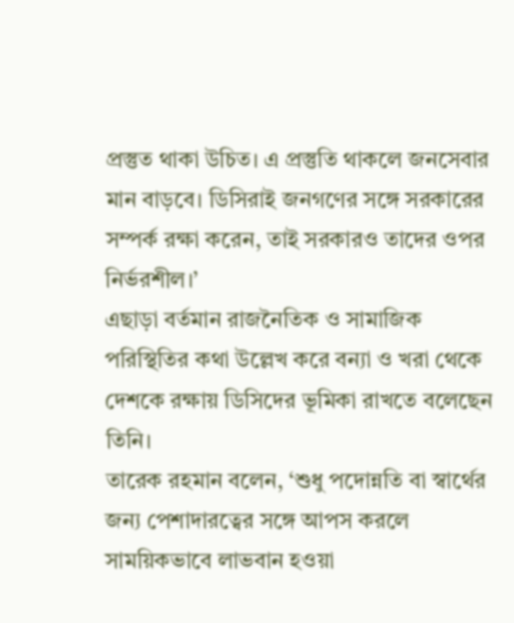প্রস্তুত থাকা উচিত। এ প্রস্তুতি থাকলে জনসেবার মান বাড়বে। ডিসিরাই জনগণের সঙ্গে সরকারের সম্পর্ক রক্ষা করেন, তাই সরকারও তাদের ওপর নির্ভরশীল।’
এছাড়া বর্তমান রাজনৈতিক ও সামাজিক পরিস্থিতির কথা উল্লেখ করে বন্যা ও খরা থেকে দেশকে রক্ষায় ডিসিদের ভূমিকা রাখতে বলেছেন তিনি।
তারেক রহমান বলেন, ‘শুধু পদোন্নতি বা স্বার্থের জন্য পেশাদারত্বের সঙ্গে আপস করলে সাময়িকভাবে লাভবান হওয়া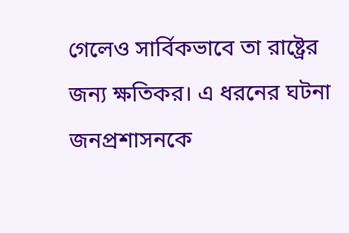গেলেও সার্বিকভাবে তা রাষ্ট্রের জন্য ক্ষতিকর। এ ধরনের ঘটনা জনপ্রশাসনকে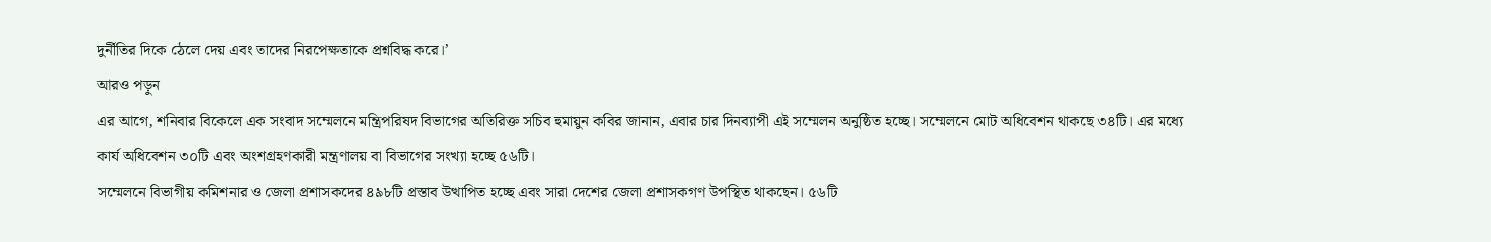দুর্নীতির দিকে ঠেলে দেয় এবং তাদের নিরপেক্ষতাকে প্রশ্নবিদ্ধ করে।’
আরও পড়ুন
এর আগে, শনিবার বিকেলে এক সংবাদ সম্মেলনে মন্ত্রিপরিষদ বিভাগের অতিরিক্ত সচিব হুমায়ুন কবির জানান, এবার চার দিনব্যাপী এই সম্মেলন অনুষ্ঠিত হচ্ছে। সম্মেলনে মোট অধিবেশন থাকছে ৩৪টি। এর মধ্যে কার্য অধিবেশন ৩০টি এবং অংশগ্রহণকারী মন্ত্রণালয় বা বিভাগের সংখ্যা হচ্ছে ৫৬টি।
সম্মেলনে বিভাগীয় কমিশনার ও জেলা প্রশাসকদের ৪৯৮টি প্রস্তাব উত্থাপিত হচ্ছে এবং সারা দেশের জেলা প্রশাসকগণ উপস্থিত থাকছেন। ৫৬টি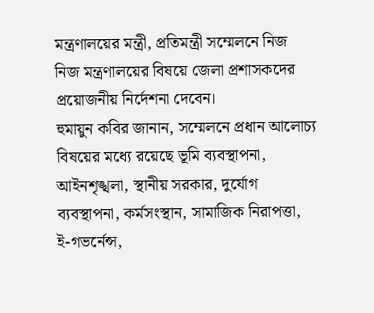মন্ত্রণালয়ের মন্ত্রী, প্রতিমন্ত্রী সম্মেলনে নিজ নিজ মন্ত্রণালয়ের বিষয়ে জেলা প্রশাসকদের প্রয়োজনীয় নির্দেশনা দেবেন।
হুমায়ুন কবির জানান, সম্মেলনে প্রধান আলোচ্য বিষয়ের মধ্যে রয়েছে ভূমি ব্যবস্থাপনা, আইনশৃঙ্খলা, স্থানীয় সরকার, দুর্যোগ ব্যবস্থাপনা, কর্মসংস্থান, সামাজিক নিরাপত্তা, ই-গভর্নেন্স,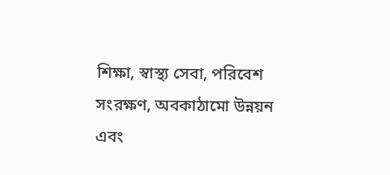শিক্ষা, স্বাস্থ্য সেবা, পরিবেশ সংরক্ষণ, অবকাঠামো উন্নয়ন এবং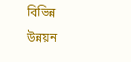বিভিন্ন উন্নয়ন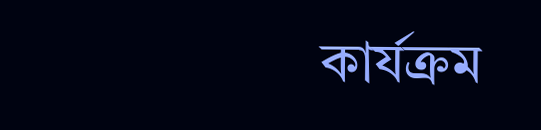কার্যক্রম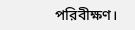পরিবীক্ষণ।